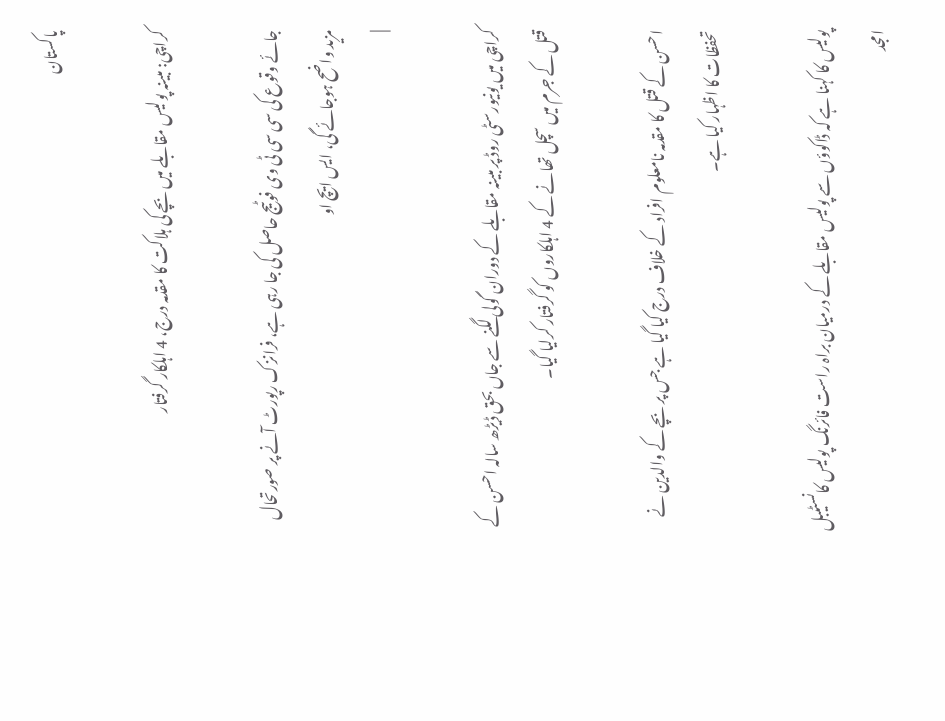پاکستان

کراچی: مبینہ پولیس مقابلے میں بچے کی ہلاکت کا مقدمہ درج، 4 اہلکار گرفتار

جائے وقوع کی سی سی ٹی وی فوٹیج حاصل کی جا رہی ہے، فرانزک رپورٹ آنے پر صورتحال مزید واضح ہوجائے گی، ایس ایچ او
|

کراچی میں یونیورسٹی روڈ پر مبینہ مقابلے کے دوران گولی لگنے سے جاں بحق ڈیڑھ سالہ احسن کے قتل کے جرم میں سچل تھانے کے 4 اہلکاروں کو گرفتار کرلیا گیا۔

احسن کے قتل کا مقدمہ نامعلوم افراد کے خلاف درج کیا گیا ہے جس پر بچے کے والدین نے تحفظات کا اظہار کیا ہے۔

پولیس کا کہنا ہے کہ ڈاکوؤں سے پولیس مقابلے کے درمیان براہ راست فائرنگ پولیس کانسٹیبل امجد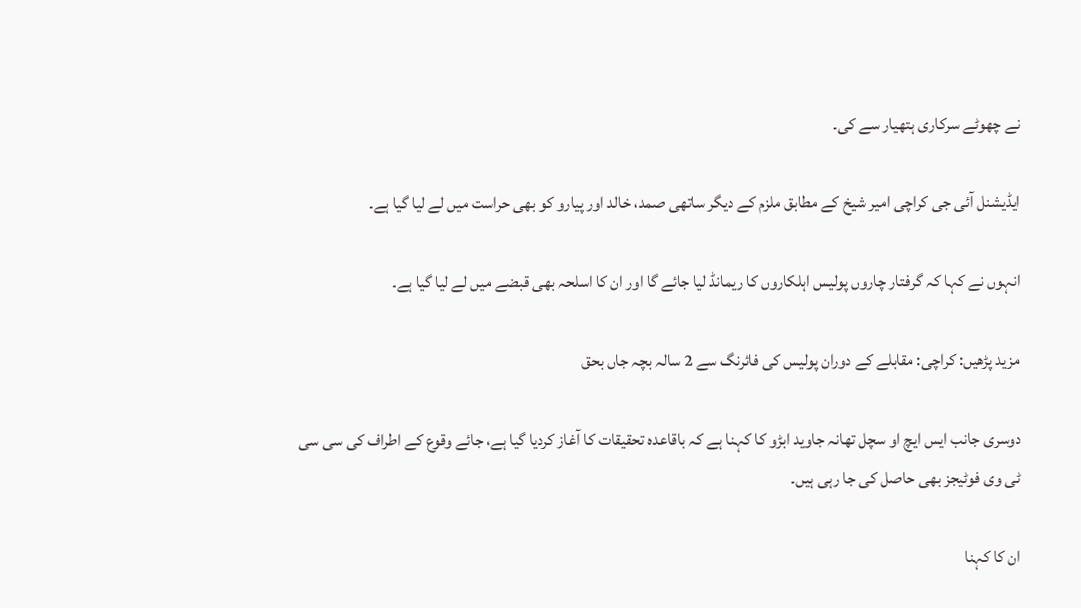نے چھوٹے سرکاری ہتھیار سے کی۔

ایڈیشنل آئی جی کراچی امیر شیخ کے مطابق ملزم کے دیگر ساتھی صمد، خالد اور پیارو کو بھی حراست میں لے لیا گیا ہے۔

انہوں نے کہا کہ گرفتار چاروں پولیس اہلکاروں کا ریمانڈ لیا جائے گا اور ان کا اسلحہ بھی قبضے میں لے لیا گیا ہے۔

مزید پڑھیں: کراچی: مقابلے کے دوران پولیس کی فائرنگ سے 2 سالہ بچہ جاں بحق

دوسری جانب ایس ایچ او سچل تھانہ جاوید ابڑو کا کہنا ہے کہ باقاعدہ تحقیقات کا آغاز کردیا گیا ہے، جائے وقوع کے اطراف کی سی سی ٹی وی فوٹیجز بھی حاصل کی جا رہی ہیں۔

ان کا کہنا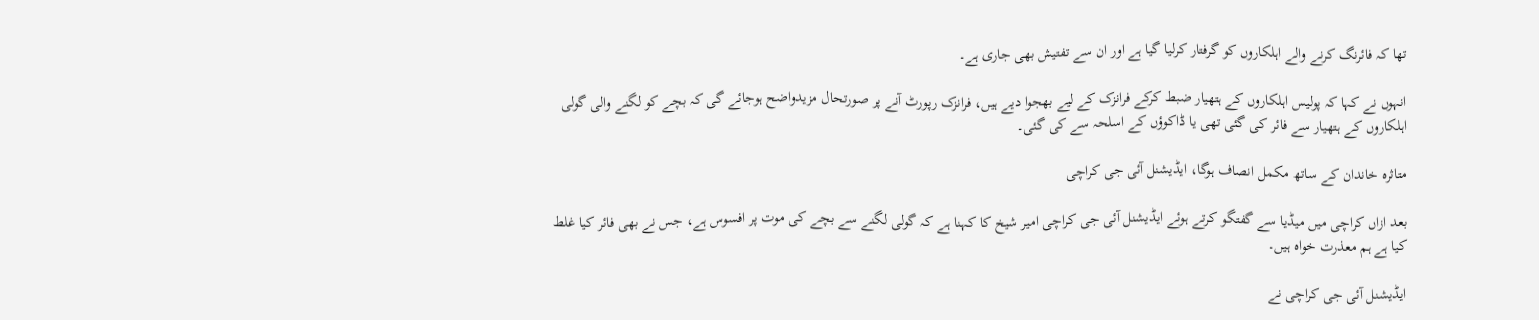تھا کہ فائرنگ کرنے والے اہلکاروں کو گرفتار کرلیا گیا ہے اور ان سے تفتیش بھی جاری ہے۔

انہوں نے کہا کہ پولیس اہلکاروں کے ہتھیار ضبط کرکے فرانزک کے لیے بھجوا دیے ہیں، فرانزک رپورٹ آنے پر صورتحال مزیدواضح ہوجائے گی کہ بچے کو لگنے والی گولی اہلکاروں کے ہتھیار سے فائر کی گئی تھی یا ڈاکوؤں کے اسلحہ سے کی گئی۔

متاثرہ خاندان کے ساتھ مکمل انصاف ہوگا، ایڈیشنل آئی جی کراچی

بعد ازاں کراچی میں میڈیا سے گفتگو کرتے ہوئے ایڈیشنل آئی جی کراچی امیر شیخ کا کہنا ہے کہ گولی لگنے سے بچے کی موت پر افسوس ہے، جس نے بھی فائر کیا غلط کیا ہے ہم معذرت خواہ ہیں۔

ایڈیشنل آئی جی کراچی نے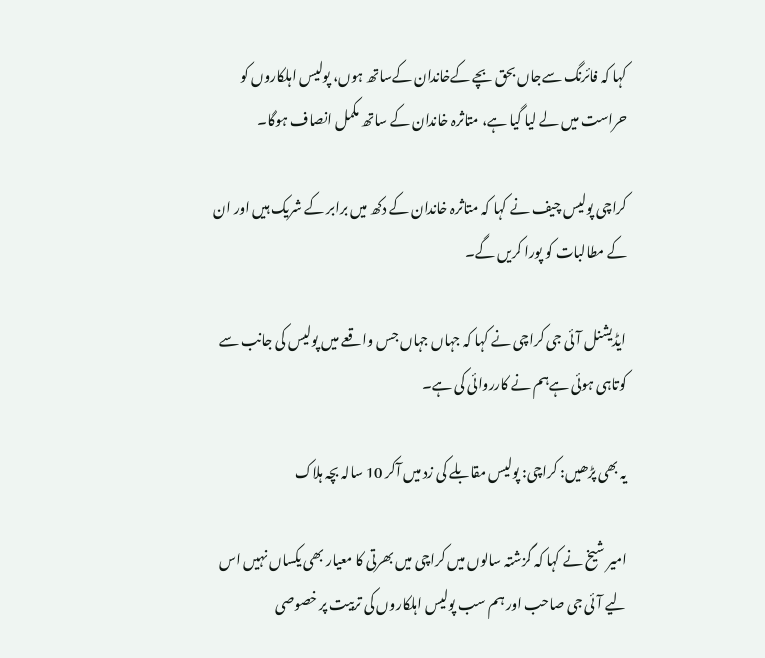کہا کہ فائرنگ سےجاں بحق بچے کےخاندان کےساتھ ہوں، پولیس اہلکاروں کو حراست میں لے لیا گیا ہے، متاثرہ خاندان کے ساتھ مکمل انصاف ہوگا۔

کراچی پولیس چیف نے کہا کہ متاثرہ خاندان کے دکھ میں برابر کے شریک ہیں اور ان کے مطالبات کو پورا کریں گے۔

ایڈیشنل آئی جی کراچی نے کہا کہ جہاں جہاں جس واقعے میں پولیس کی جانب سے کوتاہی ہوئی ہےہم نے کارروائی کی ہے۔

یہ بھی پڑھیں: کراچی: پولیس مقابلے کی زد میں آکر 10 سالہ بچہ ہلاک

امیر شیخ نے کہا کہ گزشتہ سالوں میں کراچی میں بھرتی کا معیار بھی یکساں نہیں اس لیے آئی جی صاحب اور ہم سب پولیس اہلکاروں کی تربیت پر خصوصی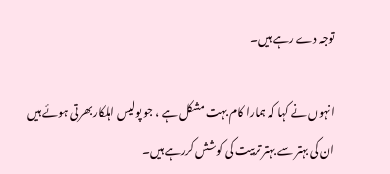توجہ دے رہے ہیں۔

انہوں نے کہا کہ ہمارا کام بہت مشکل ہے ، جو پولیس اہلکار بھرتی ہوئے ہیں ان کی بہتر سے بہتر تربیت کی کوشش کررہے ہیں۔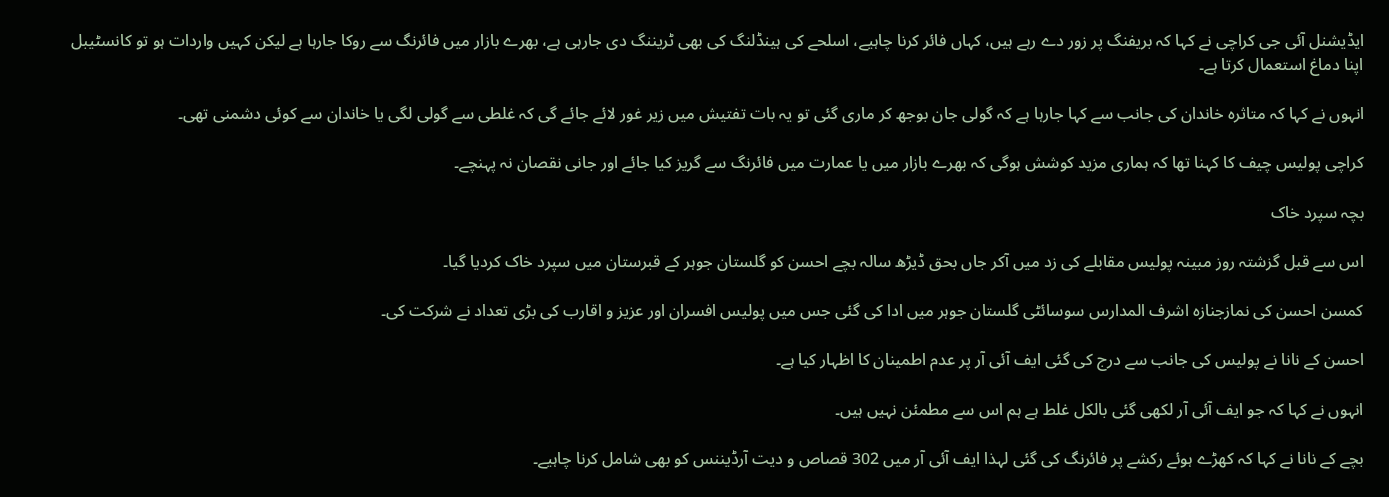ایڈیشنل آئی جی کراچی نے کہا کہ بریفنگ پر زور دے رہے ہیں، کہاں فائر کرنا چاہیے، اسلحے کی ہینڈلنگ کی بھی ٹریننگ دی جارہی ہے، بھرے بازار میں فائرنگ سے روکا جارہا ہے لیکن کہیں واردات ہو تو کانسٹیبل اپنا دماغ استعمال کرتا ہے۔

انہوں نے کہا کہ متاثرہ خاندان کی جانب سے کہا جارہا ہے کہ گولی جان بوجھ کر ماری گئی تو یہ بات تفتیش میں زیر غور لائے جائے گی کہ غلطی سے گولی لگی یا خاندان سے کوئی دشمنی تھی۔

کراچی پولیس چیف کا کہنا تھا کہ ہماری مزید کوشش ہوگی کہ بھرے بازار میں یا عمارت میں فائرنگ سے گریز کیا جائے اور جانی نقصان نہ پہنچے۔

بچہ سپرد خاک

اس سے قبل گزشتہ روز مبینہ پولیس مقابلے کی زد میں آکر جاں بحق ڈیڑھ سالہ بچے احسن کو گلستان جوہر کے قبرستان میں سپرد خاک کردیا گیا۔

کمسن احسن کی نمازجنازہ اشرف المدارس سوسائٹی گلستان جوہر میں ادا کی گئی جس میں پولیس افسران اور عزیز و اقارب کی بڑی تعداد نے شرکت کی۔

احسن کے نانا نے پولیس کی جانب سے درج کی گئی ایف آئی آر پر عدم اطمینان کا اظہار کیا ہے۔

انہوں نے کہا کہ جو ایف آئی آر لکھی گئی بالکل غلط ہے ہم اس سے مطمئن نہیں ہیں۔

بچے کے نانا نے کہا کہ کھڑے ہوئے رکشے پر فائرنگ کی گئی لہذا ایف آئی آر میں 302 قصاص و دیت آرڈیننس کو بھی شامل کرنا چاہیے۔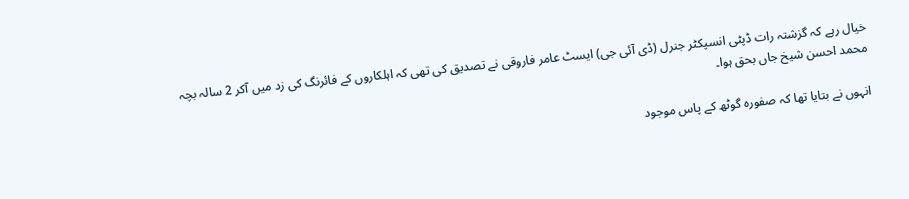خیال رہے کہ گزشتہ رات ڈپٹی انسپکٹر جنرل (ڈی آئی جی) ایسٹ عامر فاروقی نے تصدیق کی تھی کہ اہلکاروں کے فائرنگ کی زد میں آکر 2 سالہ بچہ محمد احسن شیخ جاں بحق ہوا۔

انہوں نے بتایا تھا کہ صفورہ گوٹھ کے پاس موجود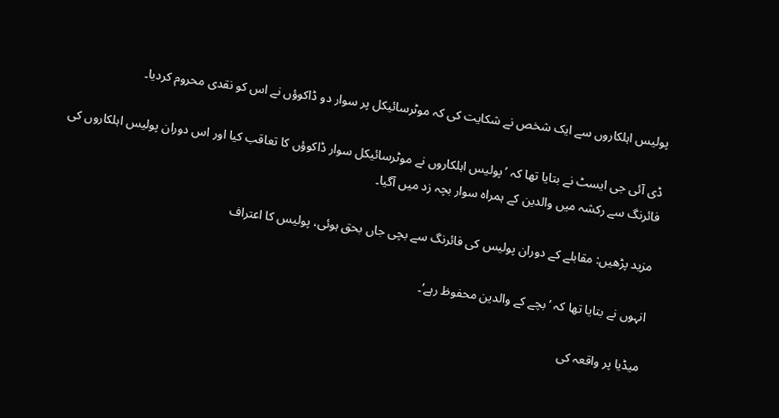پولیس اہلکاروں سے ایک شخص نے شکایت کی کہ موٹرسائیکل پر سوار دو ڈاکوؤں نے اس کو نقدی محروم کردیا۔

ڈی آئی جی ایسٹ نے بتایا تھا کہ ’پولیس اہلکاروں نے موٹرسائیکل سوار ڈاکوؤں کا تعاقب کیا اور اس دوران پولیس اہلکاروں کی فائرنگ سے رکشہ میں والدین کے ہمراہ سوار بچہ زد میں آگیا۔

مزید پڑھیں: مقابلے کے دوران پولیس کی فائرنگ سے بچی جاں بحق ہوئی، پولیس کا اعتراف

انہوں نے بتایا تھا کہ ’بچے کے والدین محفوظ رہے‘۔

میڈیا پر واقعہ کی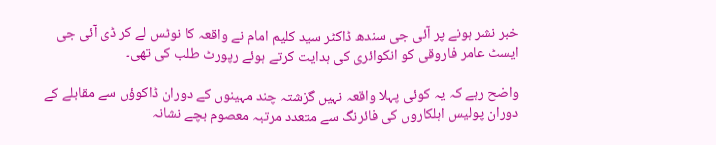خبر نشر ہونے پر آئی جی سندھ ڈاکٹر سید کلیم امام نے واقعہ کا نوٹس لے کر ڈی آئی جی ایسٹ عامر فاروقی کو انکوائری کی ہدایت کرتے ہوئے رپورٹ طلب کی تھی۔

واضح رہے کہ یہ کوئی پہلا واقعہ نہیں گزشتہ چند مہینوں کے دوران ڈاکوؤں سے مقابلے کے دوران پولیس اہلکاروں کی فائرنگ سے متعدد مرتبہ معصوم بچے نشانہ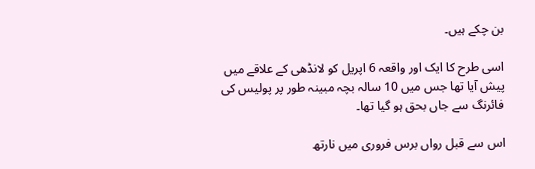بن چکے ہیں۔

اسی طرح کا ایک اور واقعہ 6 اپریل کو لانڈھی کے علاقے میں پیش آیا تھا جس میں 10 سالہ بچہ مبینہ طور پر پولیس کی فائرنگ سے جاں بحق ہو گیا تھا۔

اس سے قبل رواں برس فروری میں نارتھ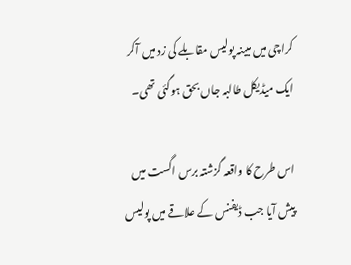کراچی میں مبینہ پولیس مقابلے کی زد میں آکر ایک میڈیکل طالبہ جاں بحق ہوگئی تھی۔

اس طرح کا واقعہ گزشتہ برس اگست میں پیش آیا جب ڈیفنس کے علاقے میں پولیس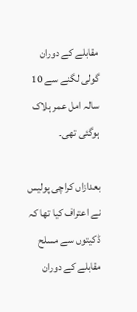مقابلے کے دوران گولی لگنے سے 10 سالہ امل عمر ہلاک ہوگئی تھی۔

بعدازاں کراچی پولیس نے اعتراف کیا تھا کہ ڈکیتوں سے مسلح مقابلے کے دوران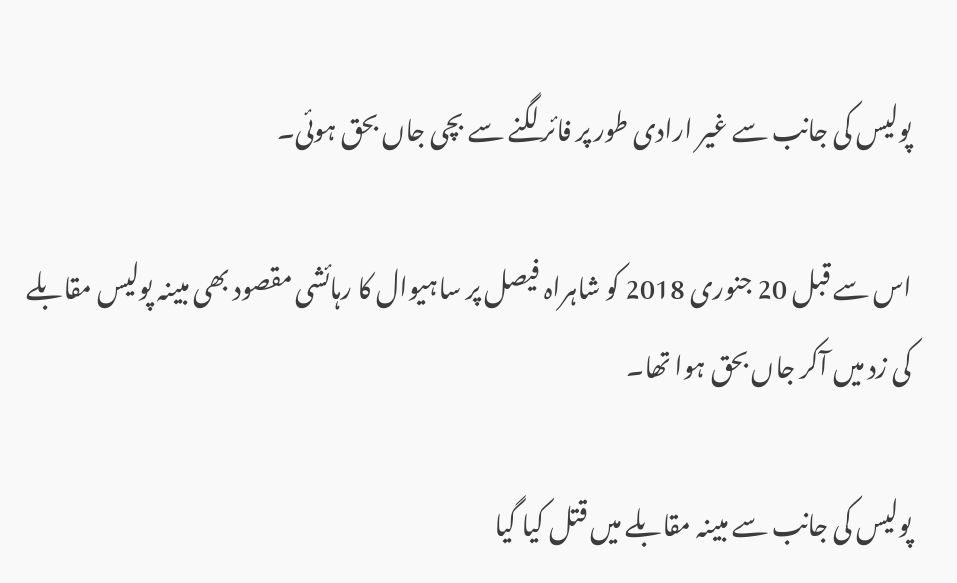پولیس کی جانب سے غیر ارادی طور پر فائر لگنے سے بچی جاں بحق ہوئی۔

اس سے قبل 20 جنوری 2018 کو شاہراہ فیصل پر ساہیوال کا رہائشی مقصود بھی مبینہ پولیس مقابلے کی زد میں آکر جاں بحق ہوا تھا۔

پولیس کی جانب سے مبینہ مقابلے میں قتل کیا گیا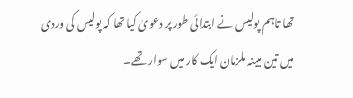تھا تاہم پولیس نے ابتدائی طور پر دعویٰ کیا تھا کہ پولیس کی وردی میں تین مبینہ ملزمان ایک کار میں سوار تھے۔